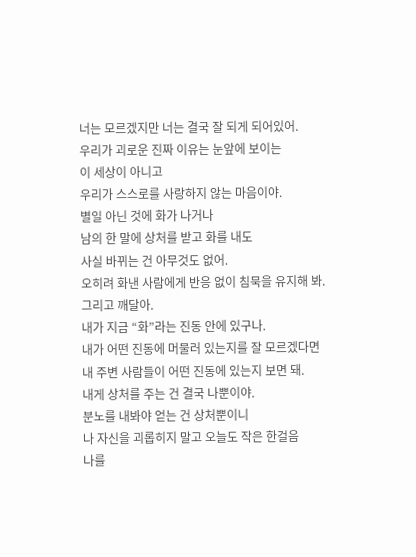너는 모르겠지만 너는 결국 잘 되게 되어있어.
우리가 괴로운 진짜 이유는 눈앞에 보이는
이 세상이 아니고
우리가 스스로를 사랑하지 않는 마음이야.
별일 아닌 것에 화가 나거나
남의 한 말에 상처를 받고 화를 내도
사실 바뀌는 건 아무것도 없어.
오히려 화낸 사람에게 반응 없이 침묵을 유지해 봐.
그리고 깨달아.
내가 지금 “화”라는 진동 안에 있구나.
내가 어떤 진동에 머물러 있는지를 잘 모르겠다면
내 주변 사람들이 어떤 진동에 있는지 보면 돼.
내게 상처를 주는 건 결국 나뿐이야.
분노를 내봐야 얻는 건 상처뿐이니
나 자신을 괴롭히지 말고 오늘도 작은 한걸음
나를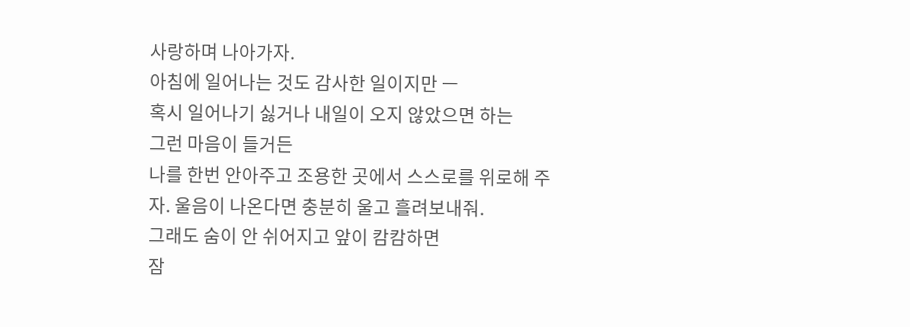사랑하며 나아가자.
아침에 일어나는 것도 감사한 일이지만 ㅡ
혹시 일어나기 싫거나 내일이 오지 않았으면 하는
그런 마음이 들거든
나를 한번 안아주고 조용한 곳에서 스스로를 위로해 주자. 울음이 나온다면 충분히 울고 흘려보내줘.
그래도 숨이 안 쉬어지고 앞이 캄캄하면
잠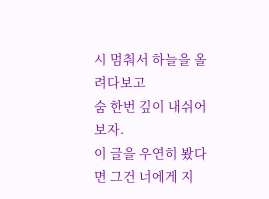시 멈춰서 하늘을 올려다보고
숨 한번 깊이 내쉬어보자.
이 글을 우연히 봤다면 그건 너에게 지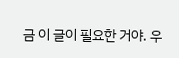금 이 글이 필요한 거야. 우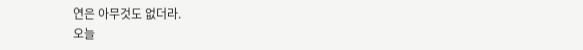연은 아무것도 없더라.
오늘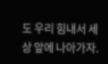도 우리 힘내서 세상 앞에 나아가자.